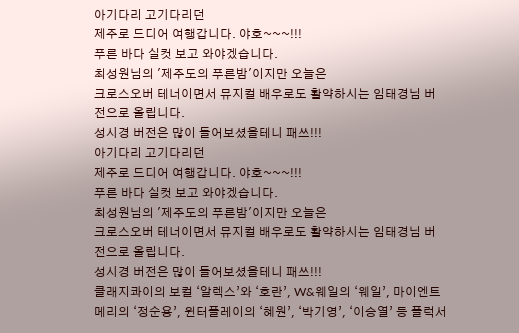아기다리 고기다리던
제주로 드디어 여행갑니다. 야호~~~!!!
푸른 바다 실컷 보고 와야겠습니다.
최성원님의 '제주도의 푸른밤'이지만 오늘은
크로스오버 테너이면서 뮤지컬 배우로도 활약하시는 임태경님 버전으로 올립니다.
성시경 버전은 많이 들어보셨을테니 패쓰!!!
아기다리 고기다리던
제주로 드디어 여행갑니다. 야호~~~!!!
푸른 바다 실컷 보고 와야겠습니다.
최성원님의 '제주도의 푸른밤'이지만 오늘은
크로스오버 테너이면서 뮤지컬 배우로도 활약하시는 임태경님 버전으로 올립니다.
성시경 버전은 많이 들어보셨을테니 패쓰!!!
클래지콰이의 보컬 ‘알렉스’와 ‘호란’, W&웨일의 ‘웨일’, 마이엔트메리의 ‘정순용’, 윈터플레이의 ‘혜원’, ‘박기영’, ‘이승열’ 등 플럭서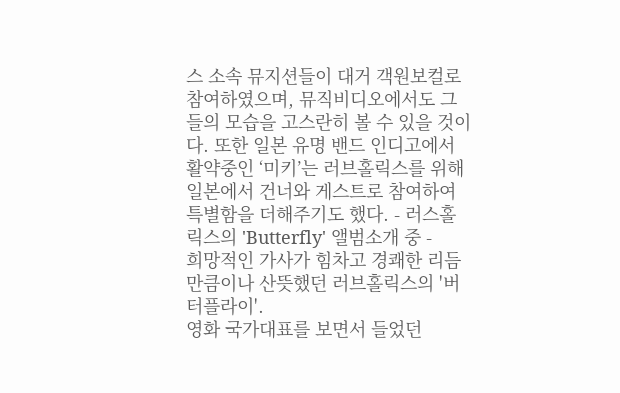스 소속 뮤지션들이 대거 객원보컬로 참여하였으며, 뮤직비디오에서도 그들의 모습을 고스란히 볼 수 있을 것이다. 또한 일본 유명 밴드 인디고에서 활약중인 ‘미키’는 러브홀릭스를 위해 일본에서 건너와 게스트로 참여하여 특별함을 더해주기도 했다. - 러스홀릭스의 'Butterfly' 앨범소개 중 -
희망적인 가사가 힘차고 경쾌한 리듬만큼이나 산뜻했던 러브홀릭스의 '버터플라이'.
영화 국가대표를 보면서 들었던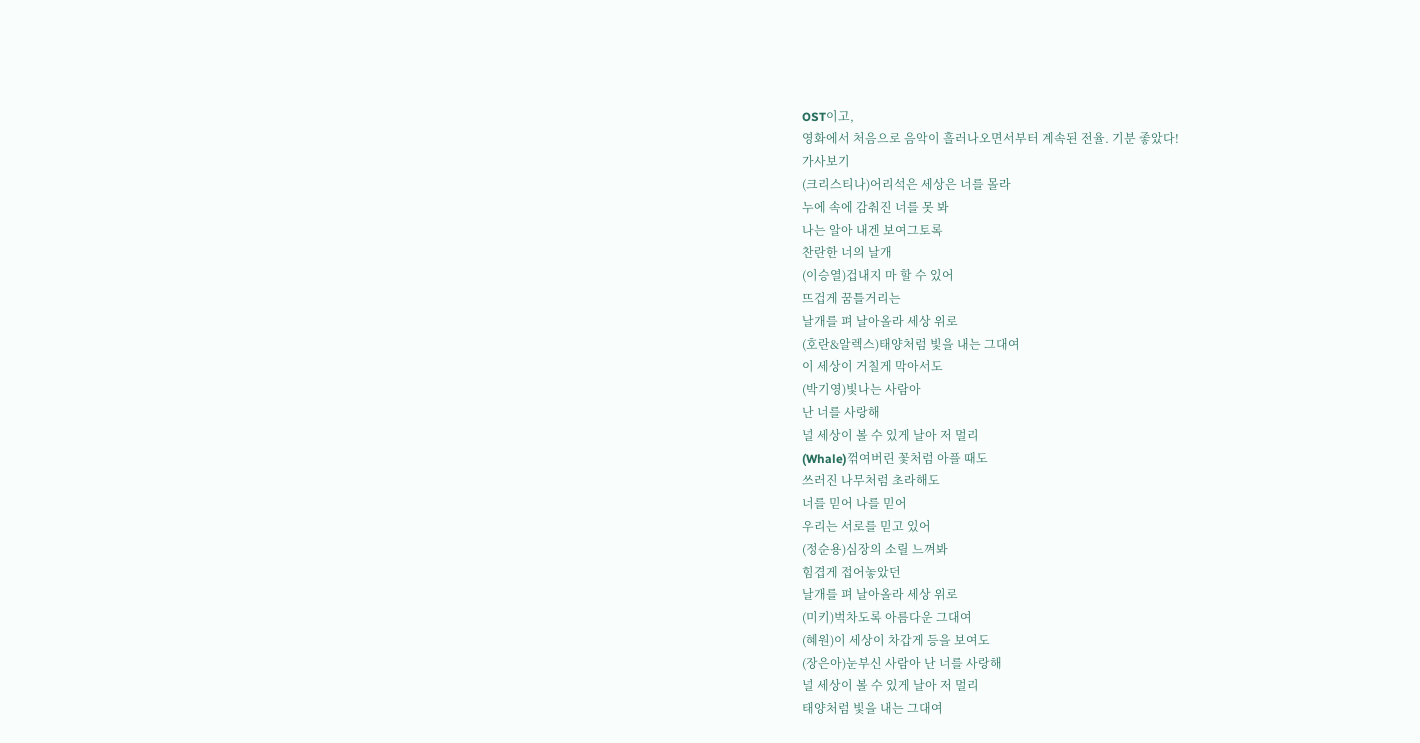OST이고,
영화에서 처음으로 음악이 흘러나오면서부터 계속된 전율. 기분 좋았다!
가사보기
(크리스티나)어리석은 세상은 너를 몰라
누에 속에 감춰진 너를 못 봐
나는 알아 내겐 보여그토록
찬란한 너의 날개
(이승열)겁내지 마 할 수 있어
뜨겁게 꿈틀거리는
날개를 펴 날아올라 세상 위로
(호란&알렉스)태양처럼 빛을 내는 그대여
이 세상이 거칠게 막아서도
(박기영)빛나는 사람아
난 너를 사랑해
널 세상이 볼 수 있게 날아 저 멀리
(Whale)꺾여버린 꽃처럼 아플 때도
쓰러진 나무처럼 초라해도
너를 믿어 나를 믿어
우리는 서로를 믿고 있어
(정순용)심장의 소릴 느껴봐
힘겹게 접어놓았던
날개를 펴 날아올라 세상 위로
(미키)벅차도록 아름다운 그대여
(혜원)이 세상이 차갑게 등을 보여도
(장은아)눈부신 사람아 난 너를 사랑해
널 세상이 볼 수 있게 날아 저 멀리
태양처럼 빛을 내는 그대여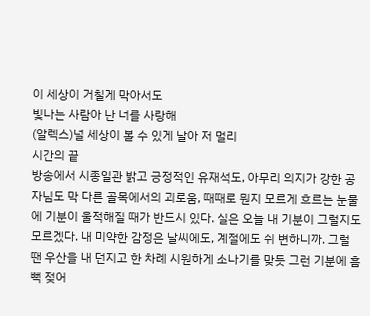이 세상이 거칠게 막아서도
빛나는 사람아 난 너를 사랑해
(알렉스)널 세상이 볼 수 있게 날아 저 멀리
시간의 끝
방송에서 시종일관 밝고 긍정적인 유재석도, 아무리 의지가 강한 공자님도 막 다른 골목에서의 괴로움, 때때로 뭔지 모르게 흐르는 눈물에 기분이 울적해질 때가 반드시 있다. 실은 오늘 내 기분이 그럴지도 모르겠다. 내 미약한 감정은 날씨에도, 계절에도 쉬 변하니까. 그럴 땐 우산을 내 던지고 한 차례 시원하게 소나기를 맞듯 그런 기분에 흠뻑 젖어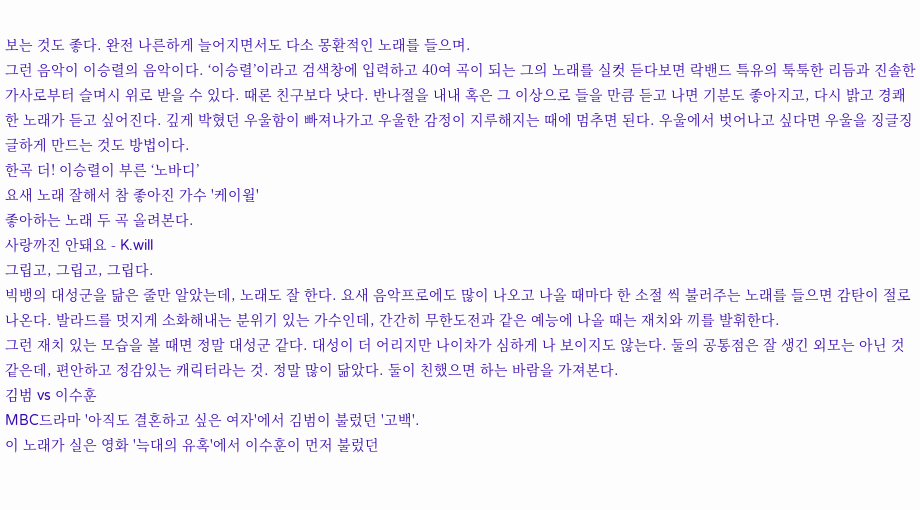보는 것도 좋다. 완전 나른하게 늘어지면서도 다소 몽환적인 노래를 들으며.
그런 음악이 이승렬의 음악이다. ‘이승렬’이라고 검색창에 입력하고 40여 곡이 되는 그의 노래를 실컷 듣다보면 락밴드 특유의 툭툭한 리듬과 진솔한 가사로부터 슬며시 위로 받을 수 있다. 때론 친구보다 낫다. 반나절을 내내 혹은 그 이상으로 들을 만큼 듣고 나면 기분도 좋아지고, 다시 밝고 경쾌한 노래가 듣고 싶어진다. 깊게 박혔던 우울함이 빠져나가고 우울한 감정이 지루해지는 때에 멈추면 된다. 우울에서 벗어나고 싶다면 우울을 징글징글하게 만드는 것도 방법이다.
한곡 더! 이승렬이 부른 ‘노바디’
요새 노래 잘해서 참 좋아진 가수 '케이윌'
좋아하는 노래 두 곡 올려본다.
사랑까진 안돼요 - K.will
그립고, 그립고, 그립다.
빅뱅의 대성군을 닮은 줄만 알았는데, 노래도 잘 한다. 요새 음악프로에도 많이 나오고 나올 때마다 한 소절 씩 불러주는 노래를 들으면 감탄이 절로 나온다. 발라드를 멋지게 소화해내는 분위기 있는 가수인데, 간간히 무한도전과 같은 예능에 나올 때는 재치와 끼를 발휘한다.
그런 재치 있는 모습을 볼 때면 정말 대성군 같다. 대성이 더 어리지만 나이차가 심하게 나 보이지도 않는다. 둘의 공통점은 잘 생긴 외모는 아닌 것 같은데, 편안하고 정감있는 캐릭터라는 것. 정말 많이 닮았다. 둘이 친했으면 하는 바람을 가져본다.
김범 vs 이수훈
MBC드라마 '아직도 결혼하고 싶은 여자'에서 김범이 불렀던 '고백'.
이 노래가 실은 영화 '늑대의 유혹'에서 이수훈이 먼저 불렀던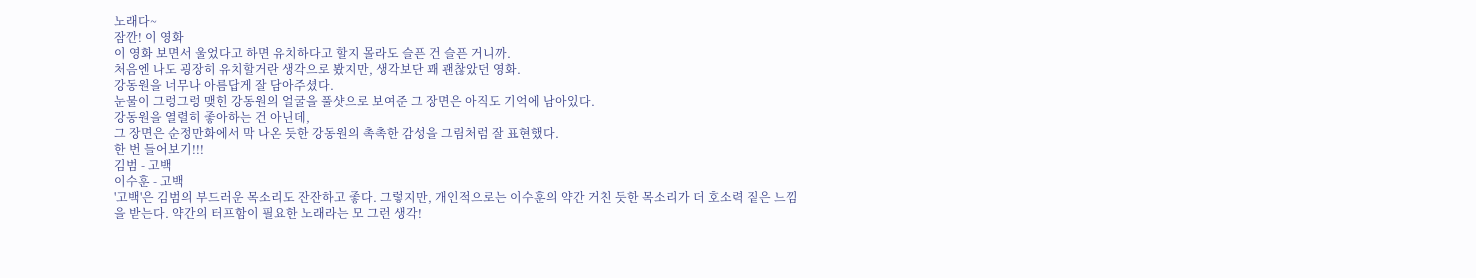노래다~
잠깐! 이 영화
이 영화 보면서 울었다고 하면 유치하다고 할지 몰라도 슬픈 건 슬픈 거니까.
처음엔 나도 굉장히 유치할거란 생각으로 봤지만, 생각보단 꽤 괜찮았던 영화.
강동원을 너무나 아름답게 잘 담아주셨다.
눈물이 그렁그렁 맺힌 강동원의 얼굴을 풀샷으로 보여준 그 장면은 아직도 기억에 남아있다.
강동원을 열렬히 좋아하는 건 아닌데,
그 장면은 순정만화에서 막 나온 듯한 강동원의 촉촉한 감성을 그림처럼 잘 표현했다.
한 번 들어보기!!!
김범 - 고백
이수훈 - 고백
'고백'은 김범의 부드러운 목소리도 잔잔하고 좋다. 그렇지만, 개인적으로는 이수훈의 약간 거친 듯한 목소리가 더 호소력 짙은 느낌을 받는다. 약간의 터프함이 필요한 노래라는 모 그런 생각!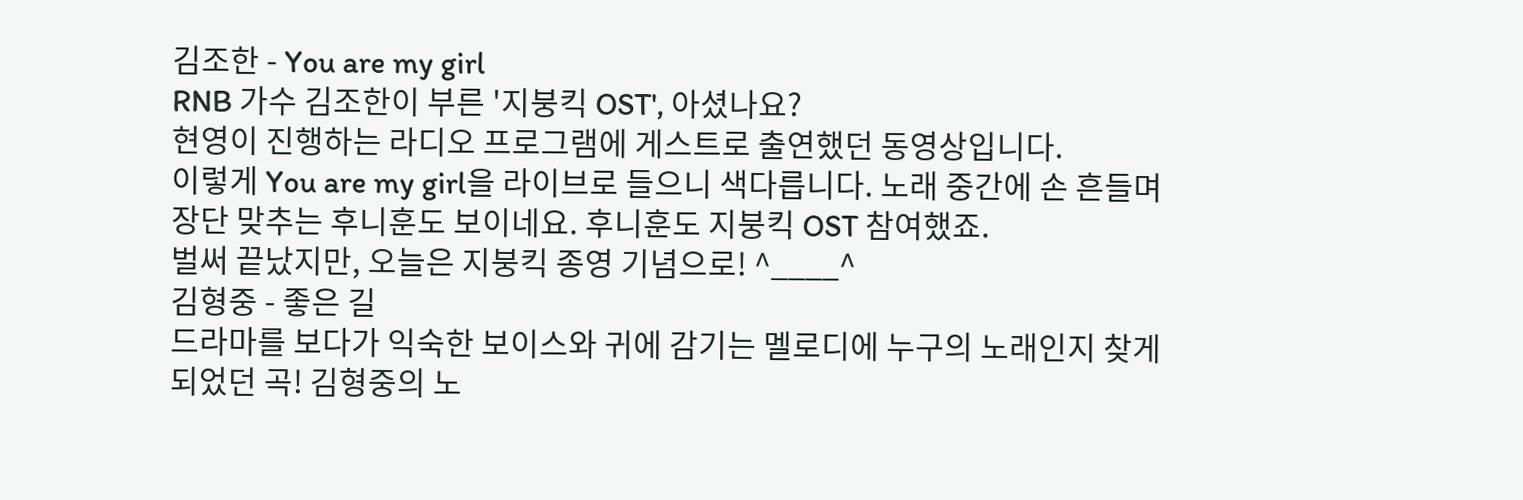김조한 - You are my girl
RNB 가수 김조한이 부른 '지붕킥 OST', 아셨나요?
현영이 진행하는 라디오 프로그램에 게스트로 출연했던 동영상입니다.
이렇게 You are my girl을 라이브로 들으니 색다릅니다. 노래 중간에 손 흔들며 장단 맞추는 후니훈도 보이네요. 후니훈도 지붕킥 OST 참여했죠.
벌써 끝났지만, 오늘은 지붕킥 종영 기념으로! ^____^
김형중 - 좋은 길
드라마를 보다가 익숙한 보이스와 귀에 감기는 멜로디에 누구의 노래인지 찾게 되었던 곡! 김형중의 노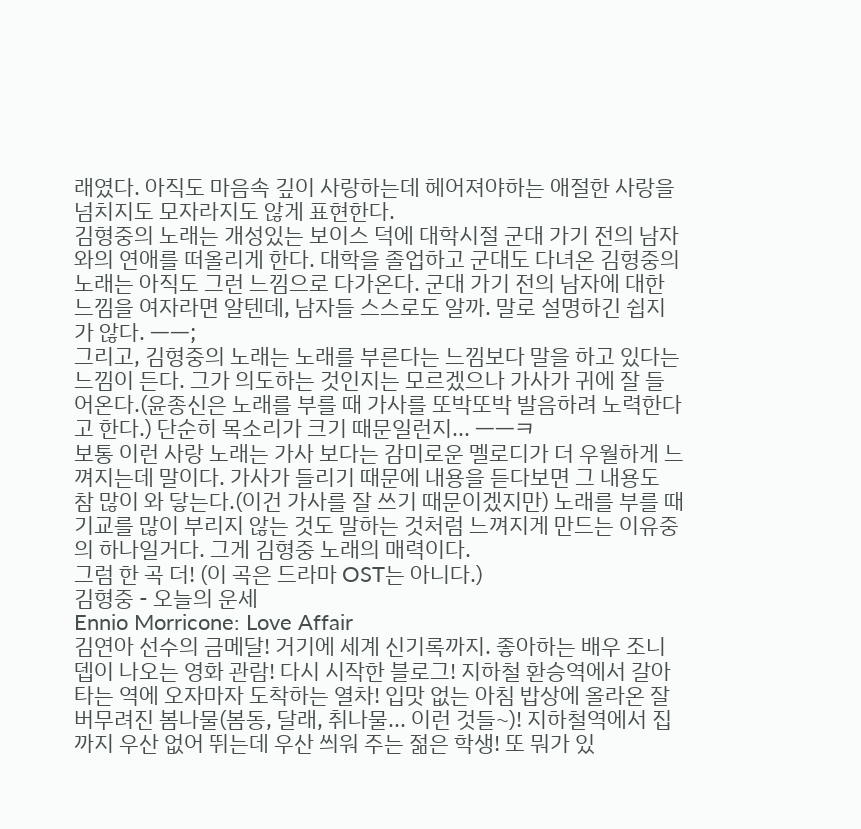래였다. 아직도 마음속 깊이 사랑하는데 헤어져야하는 애절한 사랑을 넘치지도 모자라지도 않게 표현한다.
김형중의 노래는 개성있는 보이스 덕에 대학시절 군대 가기 전의 남자와의 연애를 떠올리게 한다. 대학을 졸업하고 군대도 다녀온 김형중의 노래는 아직도 그런 느낌으로 다가온다. 군대 가기 전의 남자에 대한 느낌을 여자라면 알텐데, 남자들 스스로도 알까. 말로 설명하긴 쉽지가 않다. ㅡㅡ;
그리고, 김형중의 노래는 노래를 부른다는 느낌보다 말을 하고 있다는 느낌이 든다. 그가 의도하는 것인지는 모르겠으나 가사가 귀에 잘 들어온다.(윤종신은 노래를 부를 때 가사를 또박또박 발음하려 노력한다고 한다.) 단순히 목소리가 크기 때문일런지... ㅡㅡㅋ
보통 이런 사랑 노래는 가사 보다는 감미로운 멜로디가 더 우월하게 느껴지는데 말이다. 가사가 들리기 때문에 내용을 듣다보면 그 내용도 참 많이 와 닿는다.(이건 가사를 잘 쓰기 때문이겠지만) 노래를 부를 때 기교를 많이 부리지 않는 것도 말하는 것처럼 느껴지게 만드는 이유중의 하나일거다. 그게 김형중 노래의 매력이다.
그럼 한 곡 더! (이 곡은 드라마 OST는 아니다.)
김형중 - 오늘의 운세
Ennio Morricone: Love Affair
김연아 선수의 금메달! 거기에 세계 신기록까지. 좋아하는 배우 조니뎁이 나오는 영화 관람! 다시 시작한 블로그! 지하철 환승역에서 갈아타는 역에 오자마자 도착하는 열차! 입맛 없는 아침 밥상에 올라온 잘 버무려진 봄나물(봄동, 달래, 취나물... 이런 것들~)! 지하철역에서 집까지 우산 없어 뛰는데 우산 씌워 주는 젊은 학생! 또 뭐가 있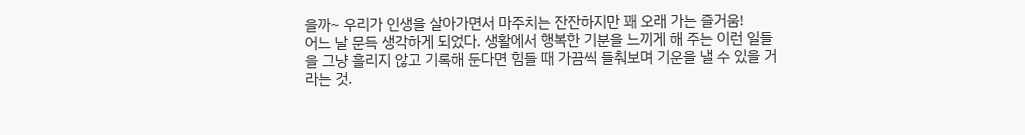을까~ 우리가 인생을 살아가면서 마주치는 잔잔하지만 꽤 오래 가는 즐거움!
어느 날 문득 생각하게 되었다. 생활에서 행복한 기분을 느끼게 해 주는 이런 일들을 그냥 흘리지 않고 기록해 둔다면 힘들 때 가끔씩 들춰보며 기운을 낼 수 있을 거라는 것.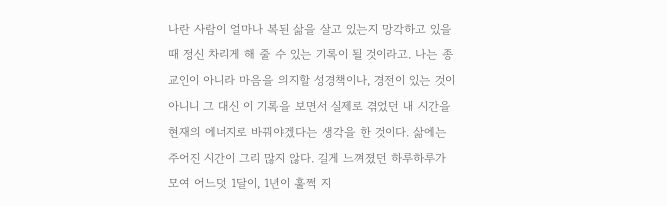나란 사람이 얼마나 복된 삶을 살고 있는지 망각하고 있을 때 정신 차리게 해 줄 수 있는 기록이 될 것이라고. 나는 종교인이 아니라 마음을 의지할 성경책이나, 경전이 있는 것이 아니니 그 대신 이 기록을 보면서 실제로 겪었던 내 시간을 현재의 에너지로 바꿔야겠다는 생각을 한 것이다. 삶에는 주어진 시간이 그리 많지 않다. 길게 느껴졌던 하루하루가 모여 어느덧 1달이, 1년이 훌쩍 지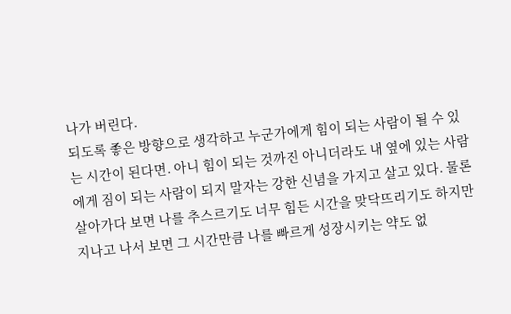나가 버린다.
되도록 좋은 방향으로 생각하고 누군가에게 힘이 되는 사람이 될 수 있는 시간이 된다면. 아니 힘이 되는 것까진 아니더라도 내 옆에 있는 사람에게 짐이 되는 사람이 되지 말자는 강한 신념을 가지고 살고 있다. 물론 살아가다 보면 나를 추스르기도 너무 힘든 시간을 맞닥뜨리기도 하지만 지나고 나서 보면 그 시간만큼 나를 빠르게 성장시키는 약도 없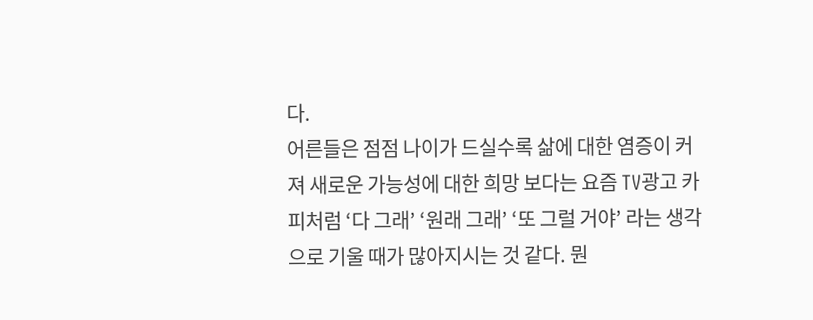다.
어른들은 점점 나이가 드실수록 삶에 대한 염증이 커져 새로운 가능성에 대한 희망 보다는 요즘 TV광고 카피처럼 ‘다 그래’ ‘원래 그래’ ‘또 그럴 거야’ 라는 생각으로 기울 때가 많아지시는 것 같다. 뭔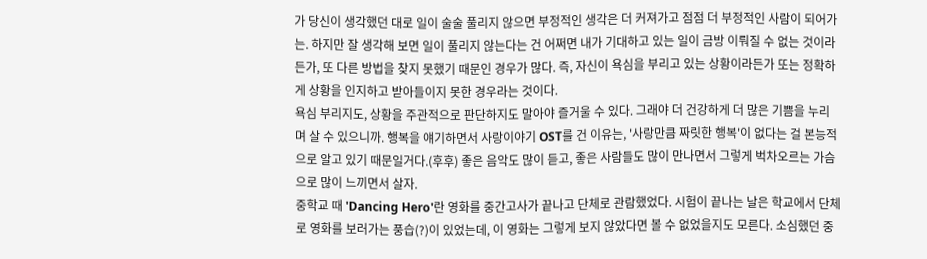가 당신이 생각했던 대로 일이 술술 풀리지 않으면 부정적인 생각은 더 커져가고 점점 더 부정적인 사람이 되어가는. 하지만 잘 생각해 보면 일이 풀리지 않는다는 건 어쩌면 내가 기대하고 있는 일이 금방 이뤄질 수 없는 것이라든가, 또 다른 방법을 찾지 못했기 때문인 경우가 많다. 즉, 자신이 욕심을 부리고 있는 상황이라든가 또는 정확하게 상황을 인지하고 받아들이지 못한 경우라는 것이다.
욕심 부리지도, 상황을 주관적으로 판단하지도 말아야 즐거울 수 있다. 그래야 더 건강하게 더 많은 기쁨을 누리며 살 수 있으니까. 행복을 얘기하면서 사랑이야기 OST를 건 이유는, '사랑만큼 짜릿한 행복'이 없다는 걸 본능적으로 알고 있기 때문일거다.(후후) 좋은 음악도 많이 듣고, 좋은 사람들도 많이 만나면서 그렇게 벅차오르는 가슴으로 많이 느끼면서 살자.
중학교 때 'Dancing Hero'란 영화를 중간고사가 끝나고 단체로 관람했었다. 시험이 끝나는 날은 학교에서 단체로 영화를 보러가는 풍습(?)이 있었는데, 이 영화는 그렇게 보지 않았다면 볼 수 없었을지도 모른다. 소심했던 중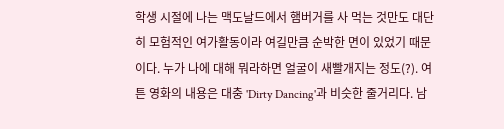학생 시절에 나는 맥도날드에서 햄버거를 사 먹는 것만도 대단히 모험적인 여가활동이라 여길만큼 순박한 면이 있었기 때문이다. 누가 나에 대해 뭐라하면 얼굴이 새빨개지는 정도(?). 여튼 영화의 내용은 대충 'Dirty Dancing'과 비슷한 줄거리다. 남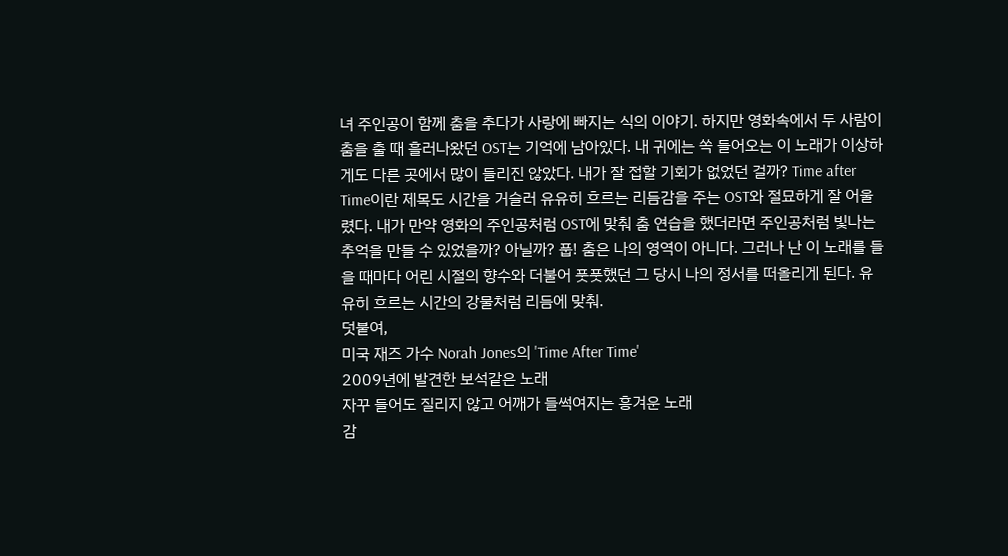녀 주인공이 함께 춤을 추다가 사랑에 빠지는 식의 이야기. 하지만 영화속에서 두 사람이 춤을 출 때 흘러나왔던 OST는 기억에 남아있다. 내 귀에는 쏙 들어오는 이 노래가 이상하게도 다른 곳에서 많이 들리진 않았다. 내가 잘 접할 기회가 없었던 걸까? Time after Time이란 제목도 시간을 거슬러 유유히 흐르는 리듬감을 주는 OST와 절묘하게 잘 어울렸다. 내가 만약 영화의 주인공처럼 OST에 맞춰 춤 연습을 했더라면 주인공처럼 빛나는 추억을 만들 수 있었을까? 아닐까? 풉! 춤은 나의 영역이 아니다. 그러나 난 이 노래를 들을 때마다 어린 시절의 향수와 더불어 풋풋했던 그 당시 나의 정서를 떠올리게 된다. 유유히 흐르는 시간의 강물처럼 리듬에 맞춰.
덧붙여,
미국 재즈 가수 Norah Jones의 'Time After Time'
2009년에 발견한 보석같은 노래
자꾸 들어도 질리지 않고 어깨가 들썩여지는 흥겨운 노래
감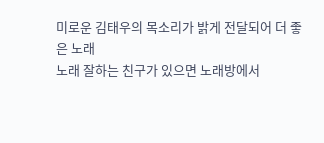미로운 김태우의 목소리가 밝게 전달되어 더 좋은 노래
노래 잘하는 친구가 있으면 노래방에서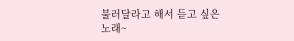불러달라고 해서 듣고 싶은 노래~